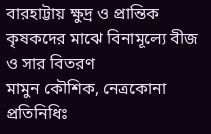বারহাট্টায় ক্ষুদ্র ও প্রান্তিক কৃষকদের মাঝে বিনামূল্যে বীজ ও সার বিতরণ
মামুন কৌশিক, নেত্রকোনা প্রতিনিধিঃ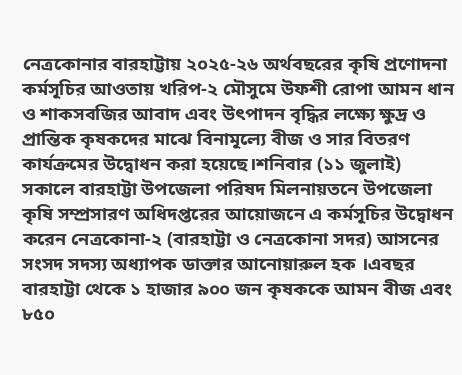নেত্রকোনার বারহাট্টায় ২০২৫-২৬ অর্থবছরের কৃষি প্রণোদনা কর্মসূচির আওতায় খরিপ-২ মৌসুমে উফশী রোপা আমন ধান ও শাকসবজির আবাদ এবং উৎপাদন বৃদ্ধির লক্ষ্যে ক্ষুদ্র ও প্রান্তিক কৃষকদের মাঝে বিনামূল্যে বীজ ও সার বিতরণ কার্যক্রমের উদ্বোধন করা হয়েছে।শনিবার (১১ জুলাই) সকালে বারহাট্টা উপজেলা পরিষদ মিলনায়তনে উপজেলা কৃষি সম্প্রসারণ অধিদপ্তরের আয়োজনে এ কর্মসূচির উদ্বোধন করেন নেত্রকোনা-২ (বারহাট্টা ও নেত্রকোনা সদর) আসনের সংসদ সদস্য অধ্যাপক ডাক্তার আনোয়ারুল হক ।এবছর বারহাট্টা থেকে ১ হাজার ৯০০ জন কৃষককে আমন বীজ এবং ৮৫০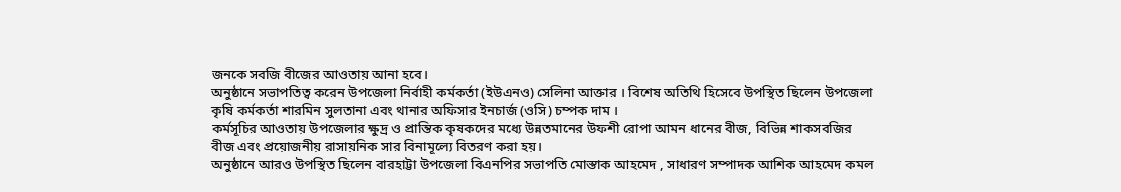জনকে সবজি বীজের আওতায় আনা হবে।
অনুষ্ঠানে সভাপতিত্ব করেন উপজেলা নির্বাহী কর্মকর্তা (ইউএনও) সেলিনা আক্তার । বিশেষ অতিথি হিসেবে উপস্থিত ছিলেন উপজেলা কৃষি কর্মকর্তা শারমিন সুলতানা এবং থানার অফিসার ইনচার্জ (ওসি) চম্পক দাম ।
কর্মসূচির আওতায় উপজেলার ক্ষুদ্র ও প্রান্তিক কৃষকদের মধ্যে উন্নতমানের উফশী রোপা আমন ধানের বীজ, বিভিন্ন শাকসবজির বীজ এবং প্রয়োজনীয় রাসায়নিক সার বিনামূল্যে বিতরণ করা হয়।
অনুষ্ঠানে আরও উপস্থিত ছিলেন বারহাট্টা উপজেলা বিএনপির সভাপতি মোস্তাক আহমেদ , সাধারণ সম্পাদক আশিক আহমেদ কমল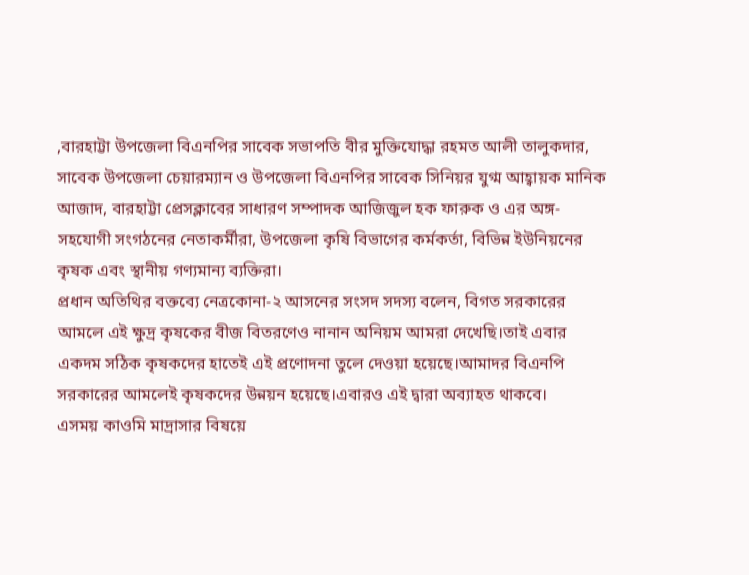,বারহাট্টা উপজেলা বিএনপির সাবেক সভাপতি বীর মুক্তিযোদ্ধা রহমত আলী তালুকদার, সাবেক উপজেলা চেয়ারম্যান ও উপজেলা বিএনপির সাবেক সিনিয়র যুগ্ম আহ্বায়ক মানিক আজাদ, বারহাট্টা প্রেসক্লাবের সাধারণ সম্পাদক আজিজুল হক ফারুক ও এর অঙ্গ-সহযোগী সংগঠনের নেতাকর্মীরা, উপজেলা কৃষি বিভাগের কর্মকর্তা, বিভিন্ন ইউনিয়নের কৃষক এবং স্থানীয় গণ্যমান্য ব্যক্তিরা।
প্রধান অতিথির বক্তব্যে নেত্রকোনা-২ আসনের সংসদ সদস্য বলেন, বিগত সরকারের আমলে এই ক্ষুদ্র কৃষকের বীজ বিতরণেও নানান অনিয়ম আমরা দেখেছি।তাই এবার একদম সঠিক কৃষকদের হাতেই এই প্রণোদনা তুলে দেওয়া হয়েছে।আমাদর বিএনপি সরকারের আমলেই কৃষকদের উন্নয়ন হয়েছে।এবারও এই দ্বারা অব্যাহত থাকবে।
এসময় কাওমি মাদ্রাসার বিষয়ে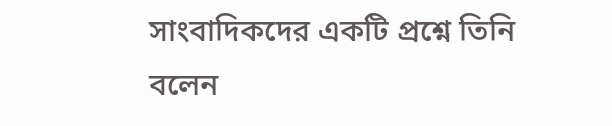সাংবাদিকদের একটি প্রশ্নে তিনি বলেন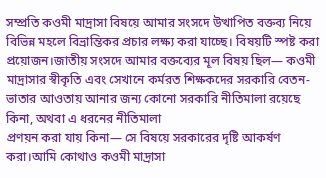সম্প্রতি কওমী মাদ্রাসা বিষয়ে আমার সংসদে উত্থাপিত বক্তব্য নিয়ে বিভিন্ন মহলে বিভ্রান্তিকর প্রচার লক্ষ্য করা যাচ্ছে। বিষয়টি স্পষ্ট করা প্রয়োজন।জাতীয় সংসদে আমার বক্তব্যের মূল বিষয় ছিল— কওমী মাদ্রাসার স্বীকৃতি এবং সেখানে কর্মরত শিক্ষকদের সরকারি বেতন-ভাতার আওতায় আনার জন্য কোনো সরকারি নীতিমালা রয়েছে কিনা, অথবা এ ধরনের নীতিমালা
প্রণয়ন করা যায় কিনা— সে বিষয়ে সরকারের দৃষ্টি আকর্ষণ করা।আমি কোথাও কওমী মাদ্রাসা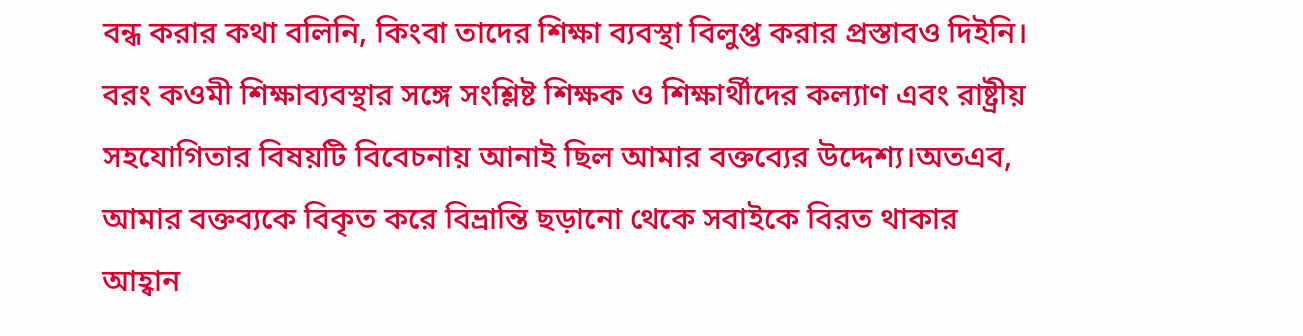বন্ধ করার কথা বলিনি, কিংবা তাদের শিক্ষা ব্যবস্থা বিলুপ্ত করার প্রস্তাবও দিইনি। বরং কওমী শিক্ষাব্যবস্থার সঙ্গে সংশ্লিষ্ট শিক্ষক ও শিক্ষার্থীদের কল্যাণ এবং রাষ্ট্রীয় সহযোগিতার বিষয়টি বিবেচনায় আনাই ছিল আমার বক্তব্যের উদ্দেশ্য।অতএব, আমার বক্তব্যকে বিকৃত করে বিভ্রান্তি ছড়ানো থেকে সবাইকে বিরত থাকার আহ্বান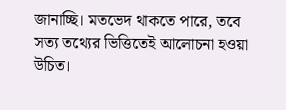জানাচ্ছি। মতভেদ থাকতে পারে, তবে সত্য তথ্যের ভিত্তিতেই আলোচনা হওয়া উচিত।